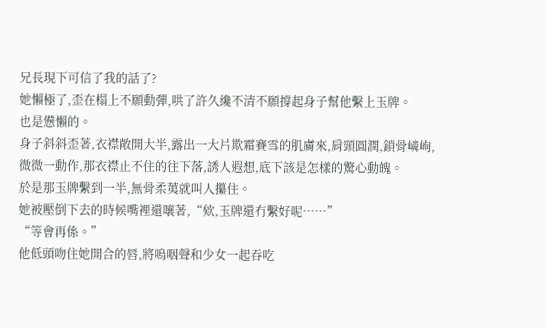兄長現下可信了我的話了?
她懶極了,歪在榻上不願動彈,哄了許久纔不清不願撐起身子幫他繫上玉牌。
也是憊懶的。
身子斜斜歪著,衣襟敞開大半,露出一大片欺霜賽雪的肌膚來,肩頸圓潤,鎖骨嶙峋,微微一動作,那衣襟止不住的往下落,誘人遐想,底下該是怎樣的驚心動魄。
於是那玉牌繫到一半,無骨柔荑就叫人攥住。
她被壓倒下去的時候嘴裡還嚷著,“欸,玉牌還冇繫好呢……”
“等會再係。”
他低頭吻住她開合的唇,將嗚咽聲和少女一起吞吃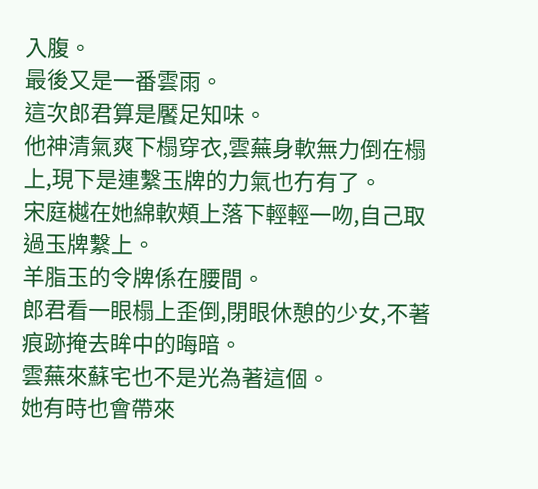入腹。
最後又是一番雲雨。
這次郎君算是饜足知味。
他神清氣爽下榻穿衣,雲蕪身軟無力倒在榻上,現下是連繫玉牌的力氣也冇有了。
宋庭樾在她綿軟頰上落下輕輕一吻,自己取過玉牌繫上。
羊脂玉的令牌係在腰間。
郎君看一眼榻上歪倒,閉眼休憩的少女,不著痕跡掩去眸中的晦暗。
雲蕪來蘇宅也不是光為著這個。
她有時也會帶來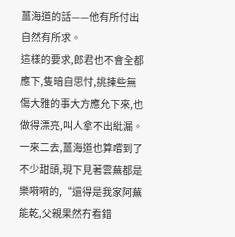薑海道的話——他有所付出自然有所求。
這樣的要求,郎君也不會全都應下,隻暗自思忖,挑揀些無傷大雅的事大方應允下來,也做得漂亮,叫人拿不出紕漏。
一來二去,薑海道也算嚐到了不少甜頭,現下見著雲蕪都是樂嗬嗬的,“還得是我家阿蕪能乾,父親果然冇看錯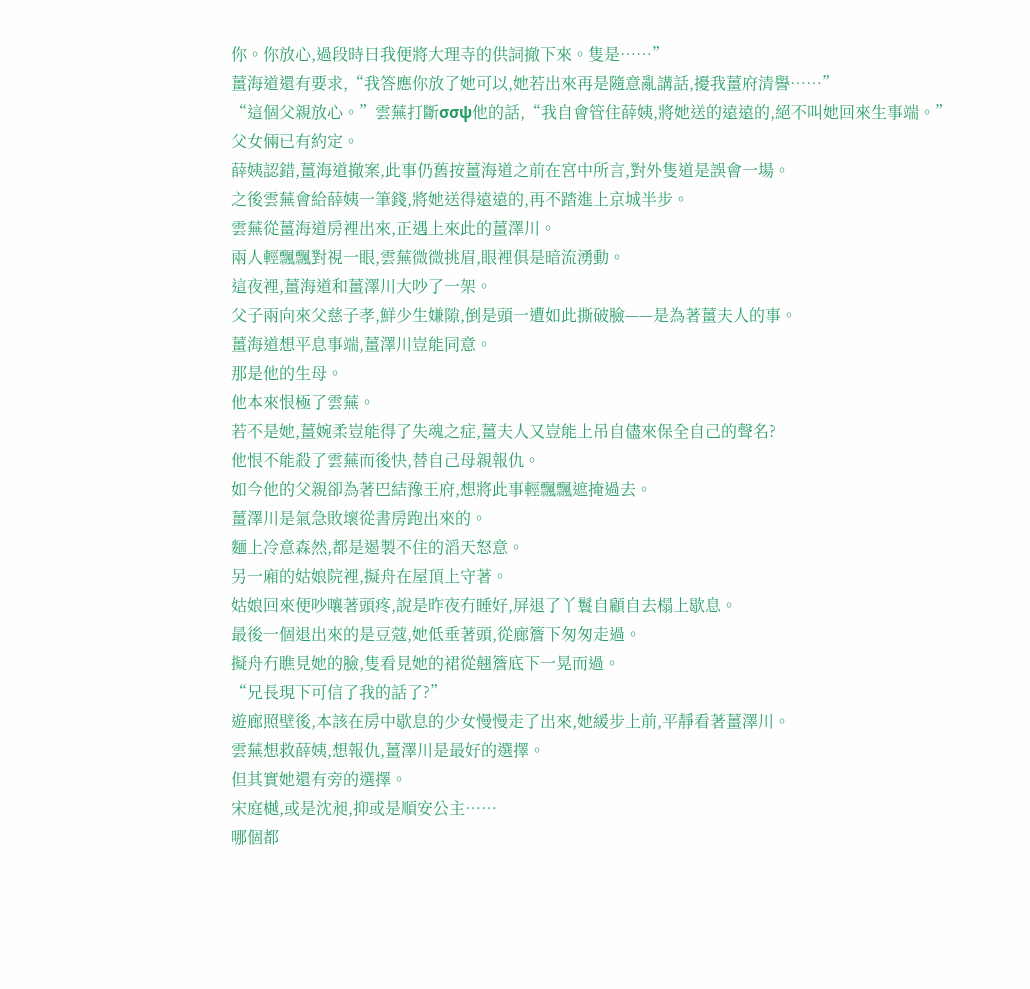你。你放心,過段時日我便將大理寺的供詞撤下來。隻是……”
薑海道還有要求,“我答應你放了她可以,她若出來再是隨意亂講話,擾我薑府清譽……”
“這個父親放心。”雲蕪打斷σσψ他的話,“我自會管住薛姨,將她送的遠遠的,絕不叫她回來生事端。”
父女倆已有約定。
薛姨認錯,薑海道撤案,此事仍舊按薑海道之前在宮中所言,對外隻道是誤會一場。
之後雲蕪會給薛姨一筆錢,將她送得遠遠的,再不踏進上京城半步。
雲蕪從薑海道房裡出來,正遇上來此的薑澤川。
兩人輕飄飄對視一眼,雲蕪微微挑眉,眼裡俱是暗流湧動。
這夜裡,薑海道和薑澤川大吵了一架。
父子兩向來父慈子孝,鮮少生嫌隙,倒是頭一遭如此撕破臉——是為著薑夫人的事。
薑海道想平息事端,薑澤川豈能同意。
那是他的生母。
他本來恨極了雲蕪。
若不是她,薑婉柔豈能得了失魂之症,薑夫人又豈能上吊自儘來保全自己的聲名?
他恨不能殺了雲蕪而後快,替自己母親報仇。
如今他的父親卻為著巴結豫王府,想將此事輕飄飄遮掩過去。
薑澤川是氣急敗壞從書房跑出來的。
麵上冷意森然,都是遏製不住的滔天怒意。
另一廂的姑娘院裡,擬舟在屋頂上守著。
姑娘回來便吵嚷著頭疼,說是昨夜冇睡好,屏退了丫鬟自顧自去榻上歇息。
最後一個退出來的是豆蔻,她低垂著頭,從廊簷下匆匆走過。
擬舟冇瞧見她的臉,隻看見她的裙從翹簷底下一晃而過。
“兄長現下可信了我的話了?”
遊廊照壁後,本該在房中歇息的少女慢慢走了出來,她緩步上前,平靜看著薑澤川。
雲蕪想救薛姨,想報仇,薑澤川是最好的選擇。
但其實她還有旁的選擇。
宋庭樾,或是沈昶,抑或是順安公主……
哪個都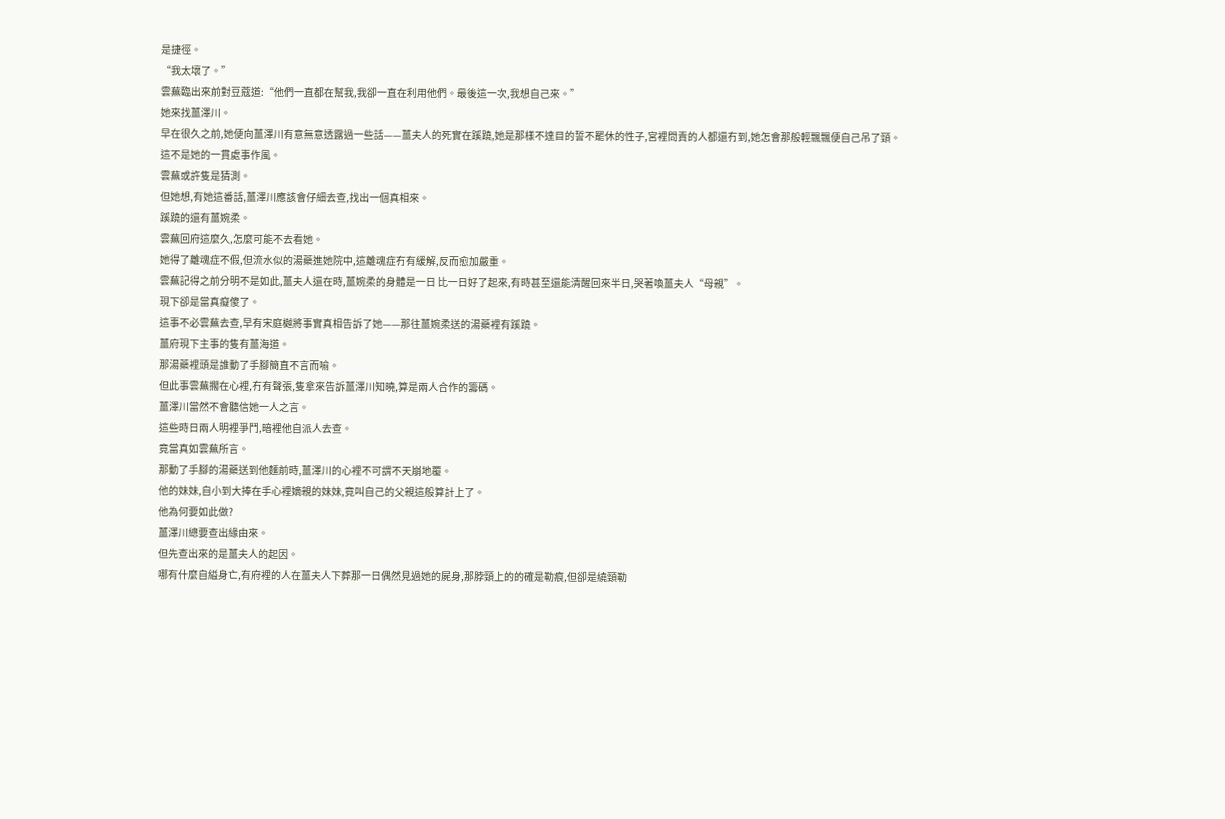是捷徑。
“我太壞了。”
雲蕪臨出來前對豆蔻道:“他們一直都在幫我,我卻一直在利用他們。最後這一次,我想自己來。”
她來找薑澤川。
早在很久之前,她便向薑澤川有意無意透露過一些話——薑夫人的死實在蹊蹺,她是那樣不達目的誓不罷休的性子,宮裡問責的人都還冇到,她怎會那般輕飄飄便自己吊了頸。
這不是她的一貫處事作風。
雲蕪或許隻是猜測。
但她想,有她這番話,薑澤川應該會仔細去查,找出一個真相來。
蹊蹺的還有薑婉柔。
雲蕪回府這麼久,怎麼可能不去看她。
她得了離魂症不假,但流水似的湯藥進她院中,這離魂症冇有緩解,反而愈加嚴重。
雲蕪記得之前分明不是如此,薑夫人還在時,薑婉柔的身體是一日 比一日好了起來,有時甚至還能清醒回來半日,哭著喚薑夫人“母親”。
現下卻是當真癡傻了。
這事不必雲蕪去查,早有宋庭樾將事實真相告訴了她——那往薑婉柔送的湯藥裡有蹊蹺。
薑府現下主事的隻有薑海道。
那湯藥裡頭是誰動了手腳簡直不言而喻。
但此事雲蕪擱在心裡,冇有聲張,隻拿來告訴薑澤川知曉,算是兩人合作的籌碼。
薑澤川當然不會聽信她一人之言。
這些時日兩人明裡爭鬥,暗裡他自派人去查。
竟當真如雲蕪所言。
那動了手腳的湯藥送到他麵前時,薑澤川的心裡不可謂不天崩地覆。
他的妹妹,自小到大捧在手心裡嫡親的妹妹,竟叫自己的父親這般算計上了。
他為何要如此做?
薑澤川總要查出緣由來。
但先查出來的是薑夫人的起因。
哪有什麼自縊身亡,有府裡的人在薑夫人下葬那一日偶然見過她的屍身,那脖頸上的的確是勒痕,但卻是繞頸勒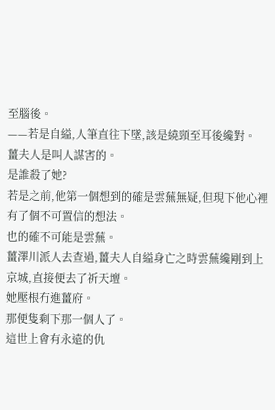至腦後。
——若是自縊,人筆直往下墜,該是繞頸至耳後纔對。
薑夫人是叫人謀害的。
是誰殺了她?
若是之前,他第一個想到的確是雲蕪無疑,但現下他心裡有了個不可置信的想法。
也的確不可能是雲蕪。
薑澤川派人去查過,薑夫人自縊身亡之時雲蕪纔剛到上京城,直接便去了祈天壇。
她壓根冇進薑府。
那便隻剩下那一個人了。
這世上會有永遠的仇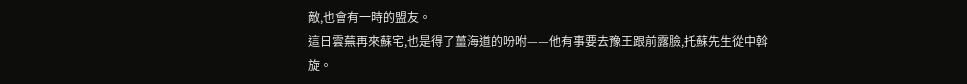敵,也會有一時的盟友。
這日雲蕪再來蘇宅,也是得了薑海道的吩咐——他有事要去豫王跟前露臉,托蘇先生從中斡旋。